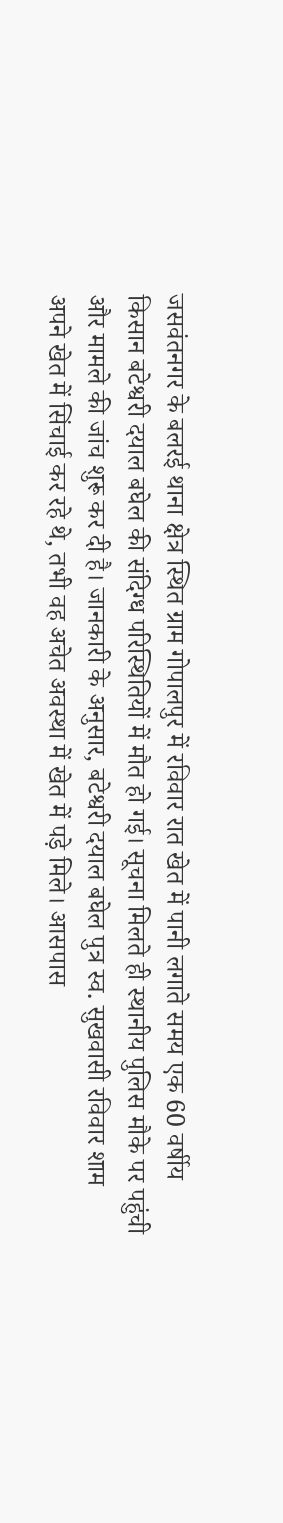जसवंतनगर के बलरई थाना क्षेत्र स्थित ग्राम गोपालपुर में रविवार रात खेत में पानी लगाते समय एक 60 वर्षीय किसान बटेश्वरी दयाल बघेल की संदिग्ध परिस्थितियों में मौत हो गई। सूचना मिलते ही स्थानीय पुलिस मौके पर पहुंची और मामले की जांच शुरू कर दी है। जानकारी के अनुसार, बटेश्वरी दयाल बघेल पुत्र स्व. सुखवासी रविवार शाम अपने खेत में सिंचाई कर रहे थे, तभी वह अचेत अवस्था में खेत में पड़े मिले। आसपास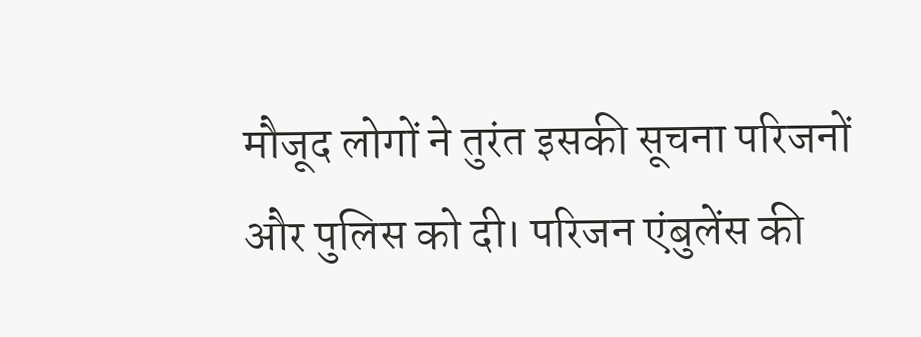मौजूद लोगों ने तुरंत इसकी सूचना परिजनों और पुलिस को दी। परिजन एंबुलेंस की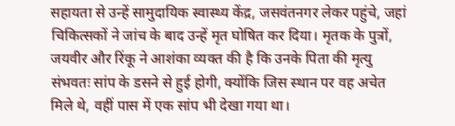सहायता से उन्हें सामुदायिक स्वास्थ्य केंद्र, जसवंतनगर लेकर पहुंचे, जहां चिकित्सकों ने जांच के बाद उन्हें मृत घोषित कर दिया। मृतक के पुत्रों, जयवीर और रिंकू ने आशंका व्यक्त की है कि उनके पिता की मृत्यु संभवतः सांप के डसने से हुई होगी, क्योंकि जिस स्थान पर वह अचेत मिले थे, वहीं पास में एक सांप भी देखा गया था।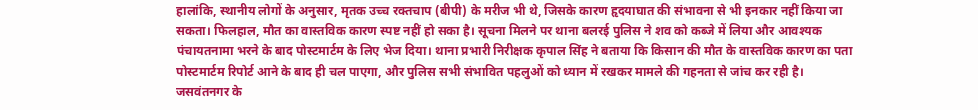हालांकि, स्थानीय लोगों के अनुसार, मृतक उच्च रक्तचाप (बीपी) के मरीज भी थे, जिसके कारण हृदयाघात की संभावना से भी इनकार नहीं किया जा सकता। फिलहाल, मौत का वास्तविक कारण स्पष्ट नहीं हो सका है। सूचना मिलने पर थाना बलरई पुलिस ने शव को कब्जे में लिया और आवश्यक पंचायतनामा भरने के बाद पोस्टमार्टम के लिए भेज दिया। थाना प्रभारी निरीक्षक कृपाल सिंह ने बताया कि किसान की मौत के वास्तविक कारण का पता पोस्टमार्टम रिपोर्ट आने के बाद ही चल पाएगा, और पुलिस सभी संभावित पहलुओं को ध्यान में रखकर मामले की गहनता से जांच कर रही है।
जसवंतनगर के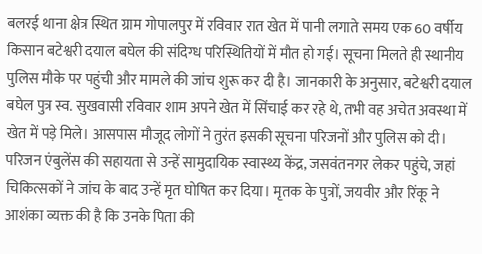बलरई थाना क्षेत्र स्थित ग्राम गोपालपुर में रविवार रात खेत में पानी लगाते समय एक 60 वर्षीय किसान बटेश्वरी दयाल बघेल की संदिग्ध परिस्थितियों में मौत हो गई। सूचना मिलते ही स्थानीय पुलिस मौके पर पहुंची और मामले की जांच शुरू कर दी है। जानकारी के अनुसार, बटेश्वरी दयाल बघेल पुत्र स्व. सुखवासी रविवार शाम अपने खेत में सिंचाई कर रहे थे, तभी वह अचेत अवस्था में खेत में पड़े मिले। आसपास मौजूद लोगों ने तुरंत इसकी सूचना परिजनों और पुलिस को दी। परिजन एंबुलेंस की सहायता से उन्हें सामुदायिक स्वास्थ्य केंद्र, जसवंतनगर लेकर पहुंचे, जहां चिकित्सकों ने जांच के बाद उन्हें मृत घोषित कर दिया। मृतक के पुत्रों, जयवीर और रिंकू ने आशंका व्यक्त की है कि उनके पिता की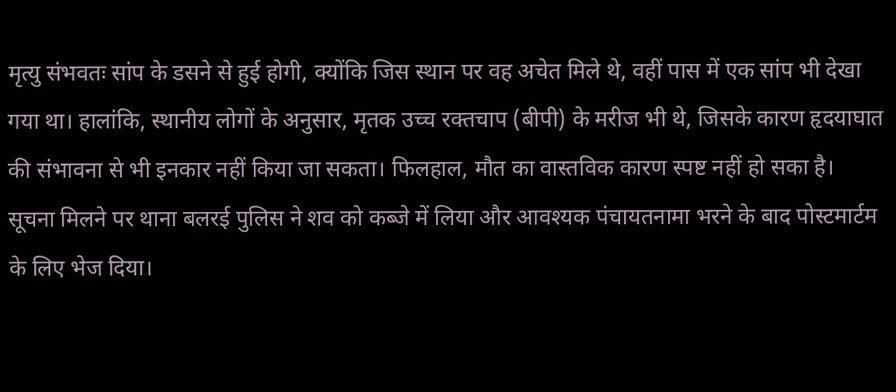मृत्यु संभवतः सांप के डसने से हुई होगी, क्योंकि जिस स्थान पर वह अचेत मिले थे, वहीं पास में एक सांप भी देखा गया था। हालांकि, स्थानीय लोगों के अनुसार, मृतक उच्च रक्तचाप (बीपी) के मरीज भी थे, जिसके कारण हृदयाघात की संभावना से भी इनकार नहीं किया जा सकता। फिलहाल, मौत का वास्तविक कारण स्पष्ट नहीं हो सका है। सूचना मिलने पर थाना बलरई पुलिस ने शव को कब्जे में लिया और आवश्यक पंचायतनामा भरने के बाद पोस्टमार्टम के लिए भेज दिया।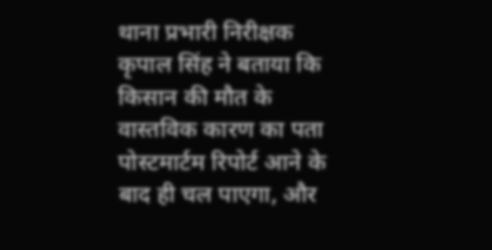थाना प्रभारी निरीक्षक कृपाल सिंह ने बताया कि किसान की मौत के वास्तविक कारण का पता पोस्टमार्टम रिपोर्ट आने के बाद ही चल पाएगा, और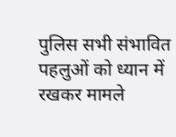पुलिस सभी संभावित पहलुओं को ध्यान में रखकर मामले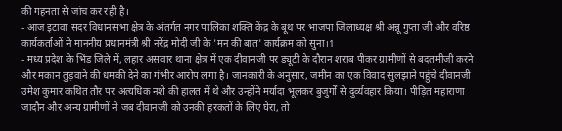की गहनता से जांच कर रही है।
- आज इटावा सदर विधानसभा क्षेत्र के अंतर्गत नगर पालिका शक्ति केंद्र के बूथ पर भाजपा जिलाध्यक्ष श्री अन्नू गुप्ता जी और वरिष्ठ कार्यकर्ताओं ने माननीय प्रधानमंत्री श्री नरेंद्र मोदी जी के 'मन की बात' कार्यक्रम को सुना।1
- मध्य प्रदेश के भिंड जिले में, लहार असवार थाना क्षेत्र में एक दीवानजी पर ड्यूटी के दौरान शराब पीकर ग्रामीणों से बदतमीजी करने और मकान तुड़वाने की धमकी देने का गंभीर आरोप लगा है। जानकारी के अनुसार, जमीन का एक विवाद सुलझाने पहुंचे दीवानजी उमेश कुमार कथित तौर पर अत्यधिक नशे की हालत में थे और उन्होंने मर्यादा भूलकर बुजुर्गों से दुर्व्यवहार किया। पीड़ित महाराणा जादौन और अन्य ग्रामीणों ने जब दीवानजी को उनकी हरकतों के लिए घेरा, तो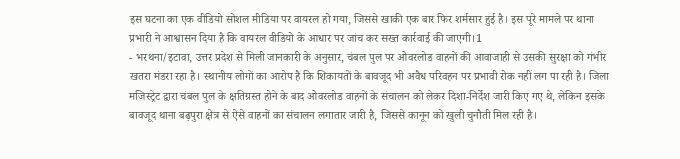इस घटना का एक वीडियो सोशल मीडिया पर वायरल हो गया, जिससे खाकी एक बार फिर शर्मसार हुई है। इस पूरे मामले पर थाना प्रभारी ने आश्वासन दिया है कि वायरल वीडियो के आधार पर जांच कर सख्त कार्रवाई की जाएगी।1
- भरथना/इटावा, उत्तर प्रदेश से मिली जानकारी के अनुसार, चंबल पुल पर ओवरलोड वाहनों की आवाजाही से उसकी सुरक्षा को गंभीर खतरा मंडरा रहा है। स्थानीय लोगों का आरोप है कि शिकायतों के बावजूद भी अवैध परिवहन पर प्रभावी रोक नहीं लग पा रही है। जिला मजिस्ट्रेट द्वारा चंबल पुल के क्षतिग्रस्त होने के बाद ओवरलोड वाहनों के संचालन को लेकर दिशा-निर्देश जारी किए गए थे, लेकिन इसके बावजूद थाना बढ़पुरा क्षेत्र से ऐसे वाहनों का संचालन लगातार जारी है, जिससे कानून को खुली चुनौती मिल रही है।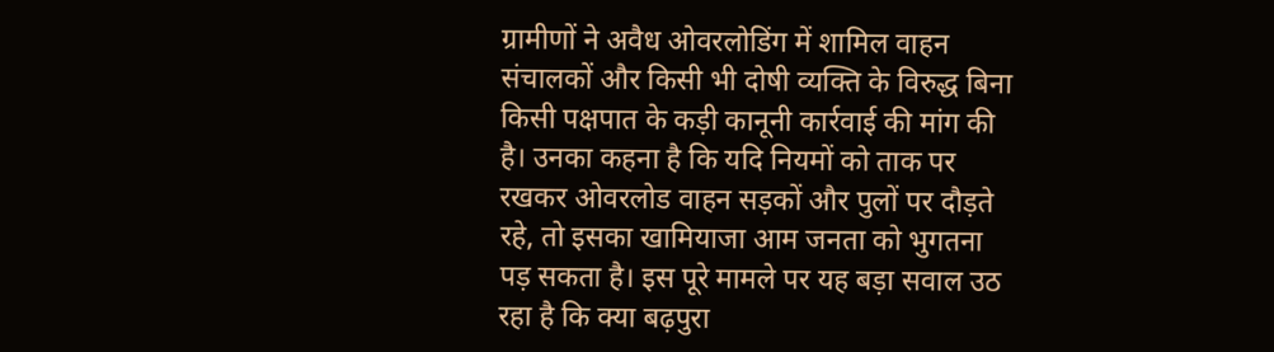ग्रामीणों ने अवैध ओवरलोडिंग में शामिल वाहन संचालकों और किसी भी दोषी व्यक्ति के विरुद्ध बिना किसी पक्षपात के कड़ी कानूनी कार्रवाई की मांग की है। उनका कहना है कि यदि नियमों को ताक पर रखकर ओवरलोड वाहन सड़कों और पुलों पर दौड़ते रहे, तो इसका खामियाजा आम जनता को भुगतना पड़ सकता है। इस पूरे मामले पर यह बड़ा सवाल उठ रहा है कि क्या बढ़पुरा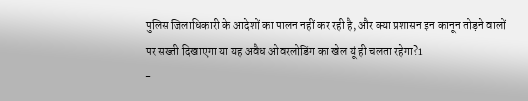पुलिस जिलाधिकारी के आदेशों का पालन नहीं कर रही है, और क्या प्रशासन इन कानून तोड़ने वालों पर सख्ती दिखाएगा या यह अवैध ओवरलोडिंग का खेल यूं ही चलता रहेगा?1
-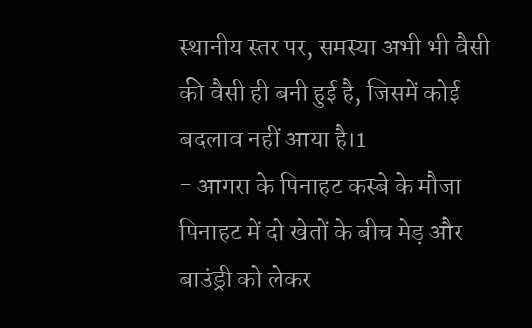स्थानीय स्तर पर, समस्या अभी भी वैसी की वैसी ही बनी हुई है, जिसमें कोई बदलाव नहीं आया है।1
- आगरा के पिनाहट कस्बे के मौजा पिनाहट में दो खेतों के बीच मेड़ और बाउंड्री को लेकर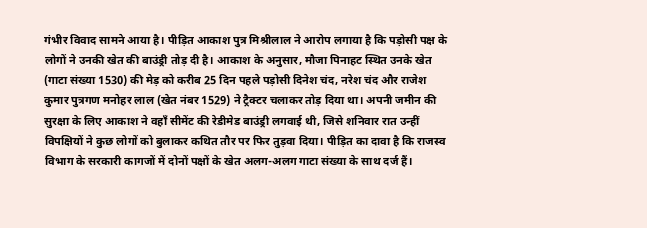गंभीर विवाद सामने आया है। पीड़ित आकाश पुत्र मिश्रीलाल ने आरोप लगाया है कि पड़ोसी पक्ष के लोगों ने उनकी खेत की बाउंड्री तोड़ दी है। आकाश के अनुसार, मौजा पिनाहट स्थित उनके खेत (गाटा संख्या 1530) की मेड़ को करीब 25 दिन पहले पड़ोसी दिनेश चंद, नरेश चंद और राजेश कुमार पुत्रगण मनोहर लाल (खेत नंबर 1529) ने ट्रैक्टर चलाकर तोड़ दिया था। अपनी जमीन की सुरक्षा के लिए आकाश ने वहाँ सीमेंट की रेडीमेड बाउंड्री लगवाई थी, जिसे शनिवार रात उन्हीं विपक्षियों ने कुछ लोगों को बुलाकर कथित तौर पर फिर तुड़वा दिया। पीड़ित का दावा है कि राजस्व विभाग के सरकारी कागजों में दोनों पक्षों के खेत अलग-अलग गाटा संख्या के साथ दर्ज हैं।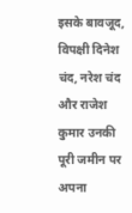इसके बावजूद, विपक्षी दिनेश चंद, नरेश चंद और राजेश कुमार उनकी पूरी जमीन पर अपना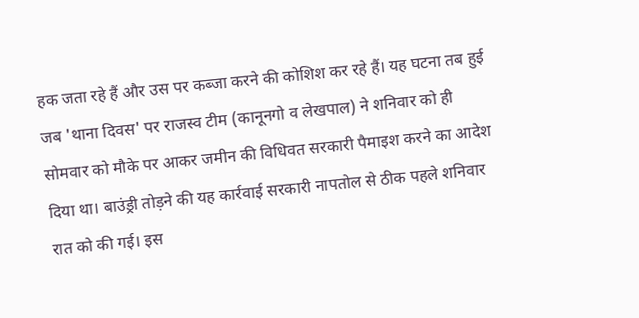हक जता रहे हैं और उस पर कब्जा करने की कोशिश कर रहे हैं। यह घटना तब हुई जब 'थाना दिवस' पर राजस्व टीम (कानूनगो व लेखपाल) ने शनिवार को ही सोमवार को मौके पर आकर जमीन की विधिवत सरकारी पैमाइश करने का आदेश दिया था। बाउंड्री तोड़ने की यह कार्रवाई सरकारी नापतोल से ठीक पहले शनिवार रात को की गई। इस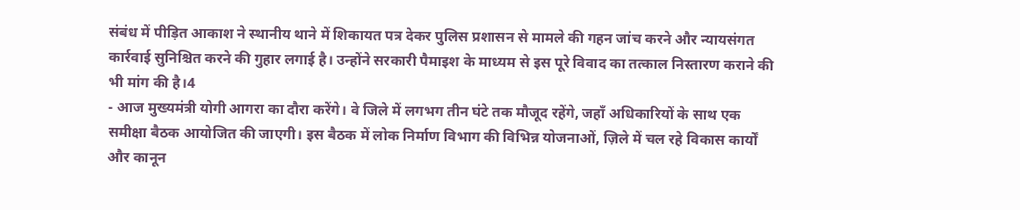संबंध में पीड़ित आकाश ने स्थानीय थाने में शिकायत पत्र देकर पुलिस प्रशासन से मामले की गहन जांच करने और न्यायसंगत कार्रवाई सुनिश्चित करने की गुहार लगाई है। उन्होंने सरकारी पैमाइश के माध्यम से इस पूरे विवाद का तत्काल निस्तारण कराने की भी मांग की है।4
- आज मुख्यमंत्री योगी आगरा का दौरा करेंगे। वे जिले में लगभग तीन घंटे तक मौजूद रहेंगे, जहाँ अधिकारियों के साथ एक समीक्षा बैठक आयोजित की जाएगी। इस बैठक में लोक निर्माण विभाग की विभिन्न योजनाओं, ज़िले में चल रहे विकास कार्यों और कानून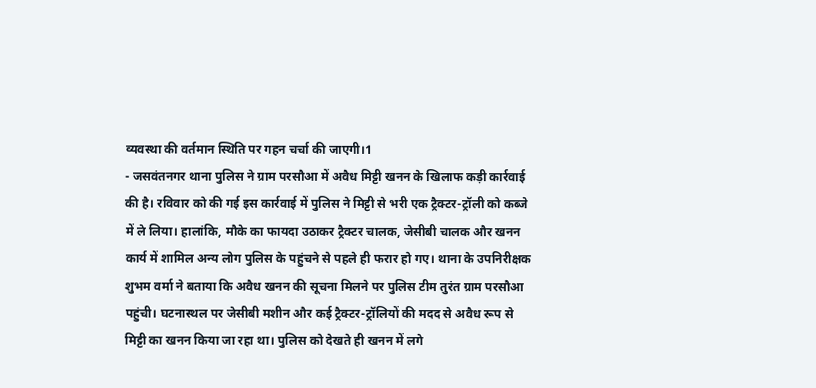व्यवस्था की वर्तमान स्थिति पर गहन चर्चा की जाएगी।1
- जसवंतनगर थाना पुलिस ने ग्राम परसौआ में अवैध मिट्टी खनन के खिलाफ कड़ी कार्रवाई की है। रविवार को की गई इस कार्रवाई में पुलिस ने मिट्टी से भरी एक ट्रैक्टर-ट्रॉली को कब्जे में ले लिया। हालांकि, मौके का फायदा उठाकर ट्रैक्टर चालक, जेसीबी चालक और खनन कार्य में शामिल अन्य लोग पुलिस के पहुंचने से पहले ही फरार हो गए। थाना के उपनिरीक्षक शुभम वर्मा ने बताया कि अवैध खनन की सूचना मिलने पर पुलिस टीम तुरंत ग्राम परसौआ पहुंची। घटनास्थल पर जेसीबी मशीन और कई ट्रैक्टर-ट्रॉलियों की मदद से अवैध रूप से मिट्टी का खनन किया जा रहा था। पुलिस को देखते ही खनन में लगे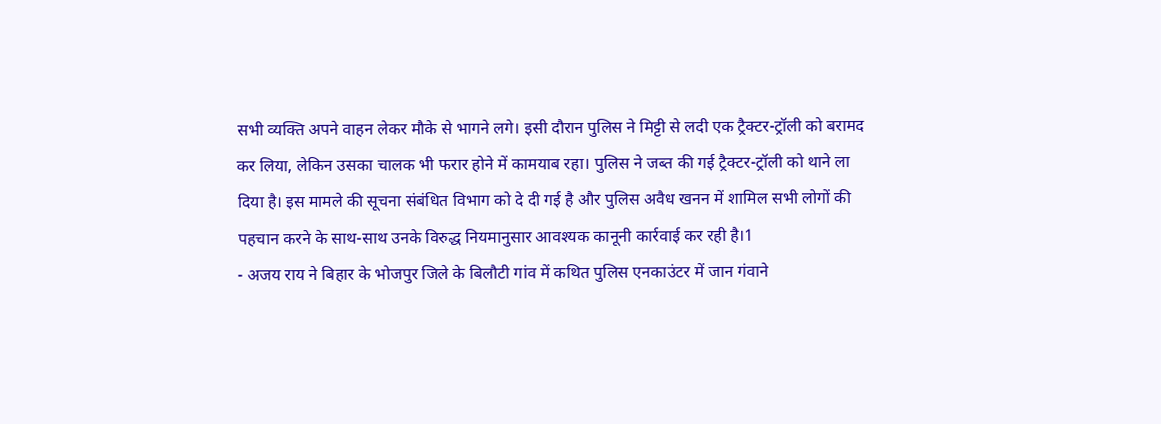सभी व्यक्ति अपने वाहन लेकर मौके से भागने लगे। इसी दौरान पुलिस ने मिट्टी से लदी एक ट्रैक्टर-ट्रॉली को बरामद कर लिया, लेकिन उसका चालक भी फरार होने में कामयाब रहा। पुलिस ने जब्त की गई ट्रैक्टर-ट्रॉली को थाने ला दिया है। इस मामले की सूचना संबंधित विभाग को दे दी गई है और पुलिस अवैध खनन में शामिल सभी लोगों की पहचान करने के साथ-साथ उनके विरुद्ध नियमानुसार आवश्यक कानूनी कार्रवाई कर रही है।1
- अजय राय ने बिहार के भोजपुर जिले के बिलौटी गांव में कथित पुलिस एनकाउंटर में जान गंवाने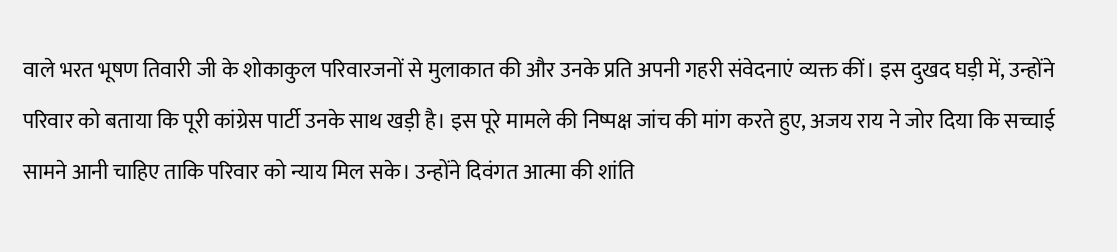वाले भरत भूषण तिवारी जी के शोकाकुल परिवारजनों से मुलाकात की और उनके प्रति अपनी गहरी संवेदनाएं व्यक्त कीं। इस दुखद घड़ी में, उन्होंने परिवार को बताया कि पूरी कांग्रेस पार्टी उनके साथ खड़ी है। इस पूरे मामले की निष्पक्ष जांच की मांग करते हुए, अजय राय ने जोर दिया कि सच्चाई सामने आनी चाहिए ताकि परिवार को न्याय मिल सके। उन्होंने दिवंगत आत्मा की शांति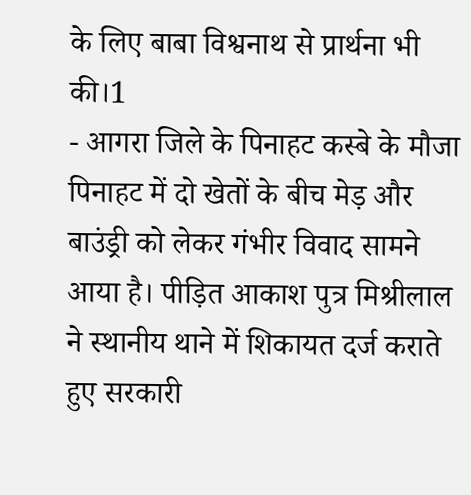के लिए बाबा विश्वनाथ से प्रार्थना भी की।1
- आगरा जिले के पिनाहट कस्बे के मौजा पिनाहट में दो खेतों के बीच मेड़ और बाउंड्री को लेकर गंभीर विवाद सामने आया है। पीड़ित आकाश पुत्र मिश्रीलाल ने स्थानीय थाने में शिकायत दर्ज कराते हुए सरकारी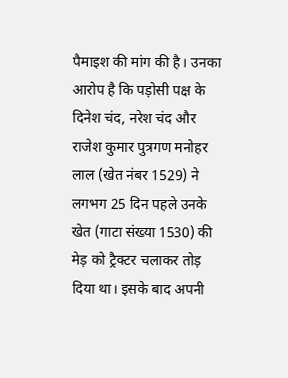पैमाइश की मांग की है। उनका आरोप है कि पड़ोसी पक्ष के दिनेश चंद, नरेश चंद और राजेश कुमार पुत्रगण मनोहर लाल (खेत नंबर 1529) ने लगभग 25 दिन पहले उनके खेत (गाटा संख्या 1530) की मेड़ को ट्रैक्टर चलाकर तोड़ दिया था। इसके बाद अपनी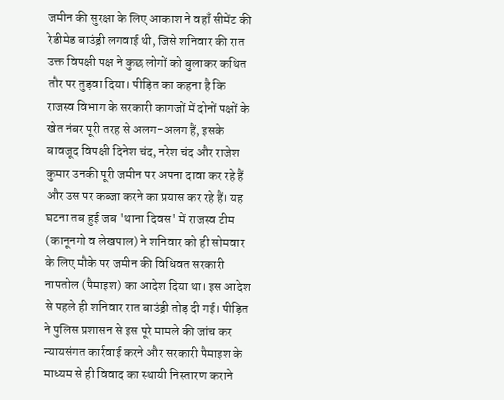जमीन की सुरक्षा के लिए आकाश ने वहाँ सीमेंट की रेडीमेड बाउंड्री लगवाई थी, जिसे शनिवार की रात उक्त विपक्षी पक्ष ने कुछ लोगों को बुलाकर कथित तौर पर तुड़वा दिया। पीड़ित का कहना है कि राजस्व विभाग के सरकारी कागजों में दोनों पक्षों के खेत नंबर पूरी तरह से अलग-अलग हैं, इसके बावजूद विपक्षी दिनेश चंद, नरेश चंद और राजेश कुमार उनकी पूरी जमीन पर अपना दावा कर रहे हैं और उस पर कब्जा करने का प्रयास कर रहे हैं। यह घटना तब हुई जब 'थाना दिवस' में राजस्व टीम (कानूनगो व लेखपाल) ने शनिवार को ही सोमवार के लिए मौके पर जमीन की विधिवत सरकारी नापतोल (पैमाइश) का आदेश दिया था। इस आदेश से पहले ही शनिवार रात बाउंड्री तोड़ दी गई। पीड़ित ने पुलिस प्रशासन से इस पूरे मामले की जांच कर न्यायसंगत कार्रवाई करने और सरकारी पैमाइश के माध्यम से ही विवाद का स्थायी निस्तारण कराने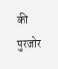की पुरजोर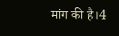मांग की है।4